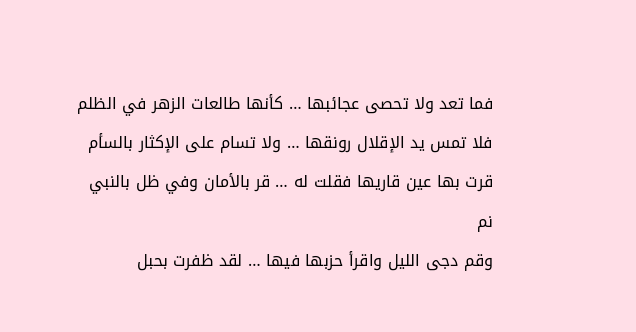فما تعد ولا تحصى عجائبها … كأنها طالعات الزهر في الظلم
فلا تمس يد الإقلال رونقها … ولا تسام على الإكثار بالسأم
قرت بها عين قاريها فقلت له … قر بالأمان وفي ظل بالنبي نم
وقم دجى الليل واقرأ حزبها فيها … لقد ظفرت بحبل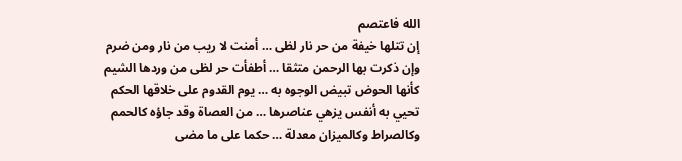الله فاعتصم
إن تتلها خيفة من حر نار لظى … أمنت لا ريب من نار ومن ضرم
وإن ذكرت بها الرحمن متثقا … أطفأت حر لظى من وردها الشيم
كأنها الحوض تبيض الوجوه به … يوم القدوم على خلاقها الحكم
تحيي به أنفس يزهي عناصرها … من العصاة وقد جاؤه كالحمم
وكالصراط وكالميزان معدلة … حكما على ما مضى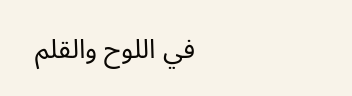في اللوح والقلم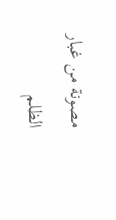مصونة من غبار الظلم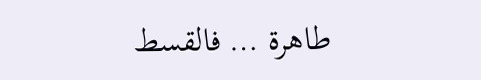طاهرة … فالقسط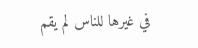في غيرها للناس لم يقم